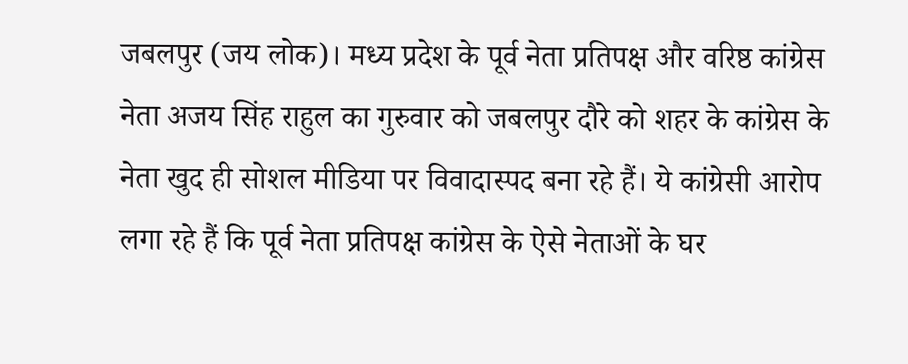जबलपुर (जय लोक)। मध्य प्रदेश के पूर्व नेता प्रतिपक्ष और वरिष्ठ कांग्रेस नेता अजय सिंह राहुल का गुरुवार को जबलपुर दौरे को शहर के कांग्रेस के नेता खुद ही सोशल मीडिया पर विवादास्पद बना रहे हैं। ये कांग्रेसी आरोप लगा रहे हैं कि पूर्व नेता प्रतिपक्ष कांग्रेस के ऐसे नेताओं के घर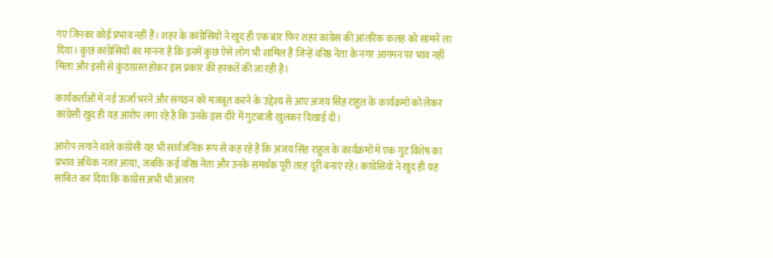गए जिनका कोई प्रभाव नहीं हैं। शहर के कांग्रेसियों ने खुद ही एक बार फिर शहर कांग्रेस की आंतरिक कलह को सामने ला दिया। कुछ कांग्रेसियों का मानना है कि इनमें कुछ ऐसे लोग भी शामिल हैं जिन्हें वरिष्ठ नेता के नगर आगमन पर भाव नहीं मिला और इसी से कुंठाग्रस्त होकर इस प्रकार की हरकतें की जा रही है।

कार्यकर्ताओं में नई ऊर्जा भरने और संगठन को मजबूत करने के उद्देश्य से आए अजय सिंह राहुल के कार्यक्रमों को लेकर कांग्रेसी खुद ही यह आरोप लगा रहे हैं कि उनके इस दौरे में गुटबाजी खुलकर दिखाई दी।

आरोप लगाने वाले कांग्रेसी यह भी सार्वजनिक रूप से कह रहे हैं कि अजय सिंह राहुल के कार्यक्रमों में एक गुट विशेष का प्रभाव अधिक नजर आया, जबकि कई वरिष्ठ नेता और उनके समर्थक पूरी तरह दूरी बनाए रहे। कांग्रेसियों ने खुद ही यह साबित कर दिया कि कांग्रेस अभी भी अलग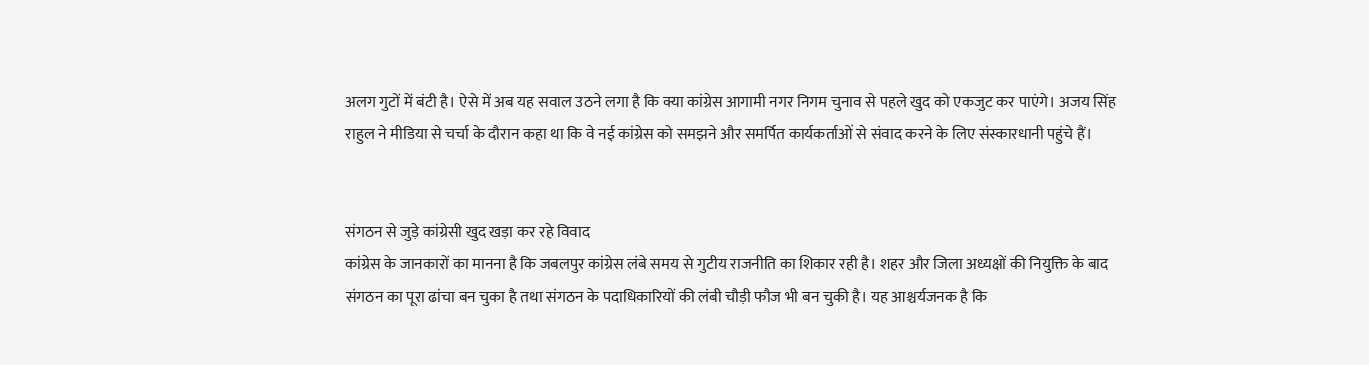अलग गुटों में बंटी है। ऐसे में अब यह सवाल उठने लगा है कि क्या कांग्रेस आगामी नगर निगम चुनाव से पहले खुद को एकजुट कर पाएंगे। अजय सिंह राहुल ने मीडिया से चर्चा के दौरान कहा था कि वे नई कांग्रेस को समझने और समर्पित कार्यकर्ताओं से संवाद करने के लिए संस्कारधानी पहुंचे हैं।


संगठन से जुड़े कांग्रेसी खुद खड़ा कर रहे विवाद
कांग्रेस के जानकारों का मानना है कि जबलपुर कांग्रेस लंबे समय से गुटीय राजनीति का शिकार रही है। शहर और जिला अध्यक्षों की नियुक्ति के बाद संगठन का पूरा ढांचा बन चुका है तथा संगठन के पदाधिकारियों की लंबी चौड़ी फौज भी बन चुकी है। यह आश्चर्यजनक है कि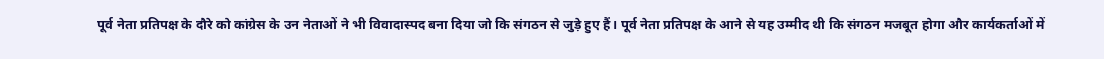पूर्व नेता प्रतिपक्ष के दौरे को कांग्रेस के उन नेताओं ने भी विवादास्पद बना दिया जो कि संगठन से जुड़े हुए हैं। पूर्व नेता प्रतिपक्ष के आने से यह उम्मीद थी कि संगठन मजबूत होगा और कार्यकर्ताओं में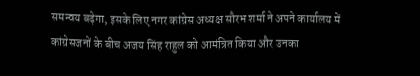समन्वय बढ़ेगा, इसके लिए नगर कांग्रेस अध्यक्ष सौरभ शर्मा ने अपने कार्यालय में कांग्रेसजनों के बीच अजय सिंह राहुल को आमंत्रित किया और उनका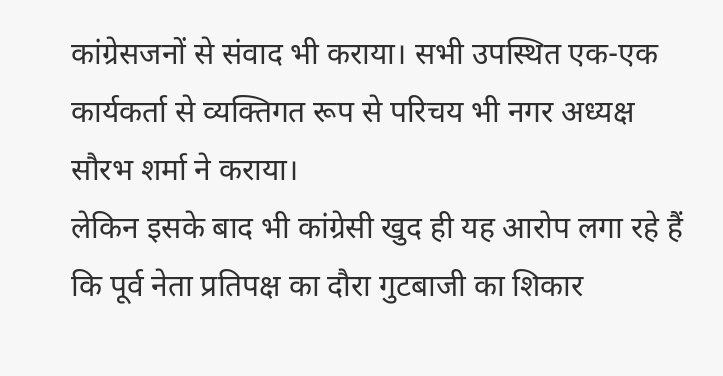कांग्रेसजनों से संवाद भी कराया। सभी उपस्थित एक-एक कार्यकर्ता से व्यक्तिगत रूप से परिचय भी नगर अध्यक्ष सौरभ शर्मा ने कराया।
लेकिन इसके बाद भी कांग्रेसी खुद ही यह आरोप लगा रहे हैं कि पूर्व नेता प्रतिपक्ष का दौरा गुटबाजी का शिकार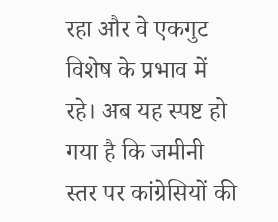रहा और वे एकगुट विशेष के प्रभाव में रहे। अब यह स्पष्ट हो गया है कि जमीनी स्तर पर कांग्रेसियों की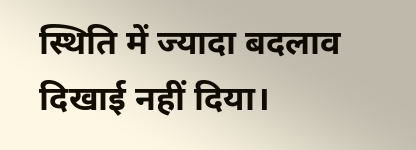स्थिति में ज्यादा बदलाव दिखाई नहीं दिया।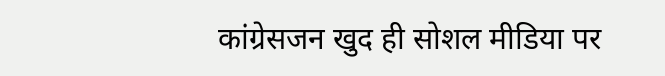कांग्रेसजन खुद ही सोशल मीडिया पर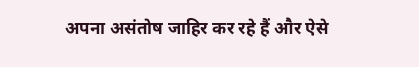अपना असंतोष जाहिर कर रहे हैं और ऐसे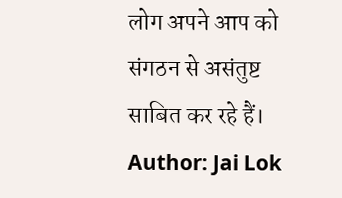लोग अपने आप को संगठन से असंतुष्ट साबित कर रहे हैं।
Author: Jai Lok